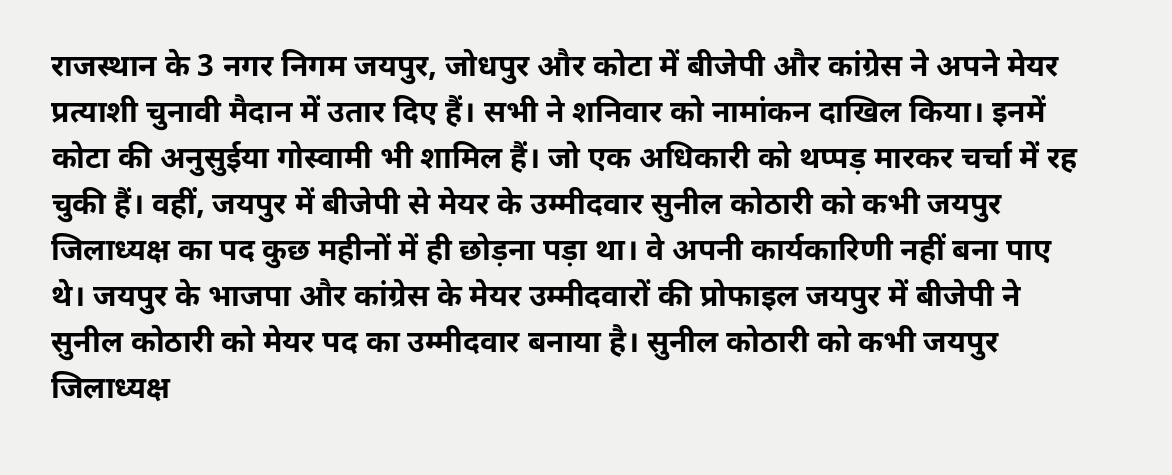राजस्थान के 3 नगर निगम जयपुर, जोधपुर और कोटा में बीजेपी और कांग्रेस ने अपने मेयर प्रत्याशी चुनावी मैदान में उतार दिए हैं। सभी ने शनिवार को नामांकन दाखिल किया। इनमें कोटा की अनुसुईया गोस्वामी भी शामिल हैं। जो एक अधिकारी को थप्पड़ मारकर चर्चा में रह चुकी हैं। वहीं, जयपुर में बीजेपी से मेयर के उम्मीदवार सुनील कोठारी को कभी जयपुर जिलाध्यक्ष का पद कुछ महीनों में ही छोड़ना पड़ा था। वे अपनी कार्यकारिणी नहीं बना पाए थे। जयपुर के भाजपा और कांग्रेस के मेयर उम्मीदवारों की प्रोफाइल जयपुर में बीजेपी ने सुनील कोठारी को मेयर पद का उम्मीदवार बनाया है। सुनील कोठारी को कभी जयपुर जिलाध्यक्ष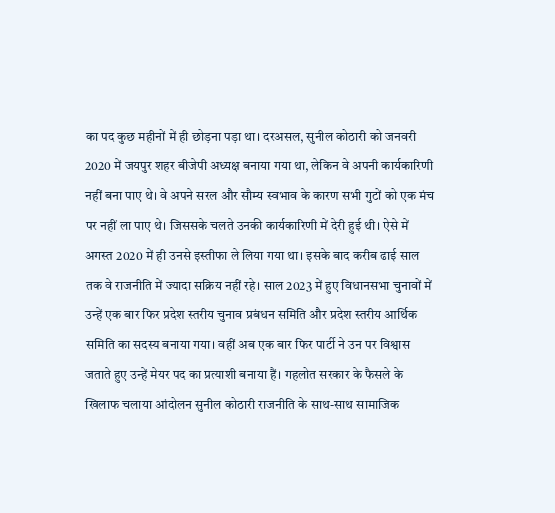का पद कुछ महीनों में ही छोड़ना पड़ा था। दरअसल, सुनील कोठारी को जनवरी 2020 में जयपुर शहर बीजेपी अध्यक्ष बनाया गया था, लेकिन वे अपनी कार्यकारिणी नहीं बना पाए थे। वे अपने सरल और सौम्य स्वभाव के कारण सभी गुटों को एक मंच पर नहीं ला पाए थे। जिससके चलते उनकी कार्यकारिणी में देरी हुई थी। ऐसे में अगस्त 2020 में ही उनसे इस्तीफा ले लिया गया था। इसके बाद करीब ढाई साल तक वे राजनीति में ज्यादा सक्रिय नहीं रहे। साल 2023 में हुए विधानसभा चुनावों में उन्हें एक बार फिर प्रदेश स्तरीय चुनाव प्रबंधन समिति और प्रदेश स्तरीय आर्थिक समिति का सदस्य बनाया गया। वहीं अब एक बार फिर पार्टी ने उन पर विश्वास जताते हुए उन्हें मेयर पद का प्रत्याशी बनाया हैं। गहलोत सरकार के फैसले के खिलाफ चलाया आंदोलन सुनील कोठारी राजनीति के साथ-साथ सामाजिक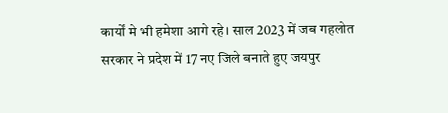कार्यों मे भी हमेशा आगे रहे। साल 2023 में जब गहलोत सरकार ने प्रदेश में 17 नए जिले बनाते हुए जयपुर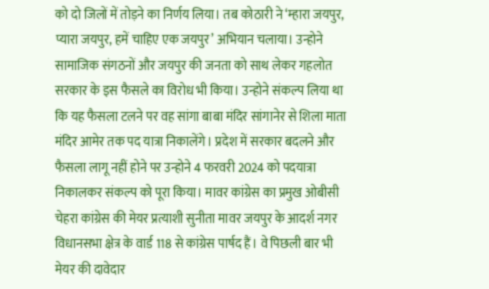को दो जिलों में तोड़ने का निर्णय लिया। तब कोठारी ने ‘म्हारा जयपुर, प्यारा जयपुर, हमें चाहिए एक जयपुर’ अभियान चलाया। उन्होने सामाजिक संगठनों और जयपुर की जनता को साथ लेकर गहलोत सरकार के इस फैसले का विरोध भी किया। उन्होने संकल्प लिया था कि यह फैसला टलने पर वह सांगा बाबा मंदिर सांगानेर से शिला माता मंदिर आमेर तक पद यात्रा निकालेंगे। प्रदेश में सरकार बदलने और फैसला लागू नहीं होने पर उन्होने 4 फरवरी 2024 को पदयात्रा निकालकर संकल्प को पूरा किया। मावर कांग्रेस का प्रमुख ओबीसी चेहरा कांग्रेस की मेयर प्रत्याशी सुनीता मावर जयपुर के आदर्श नगर विधानसभा क्षेत्र के वार्ड 118 से कांग्रेस पार्षद हैं। वे पिछली बार भी मेयर की दावेदार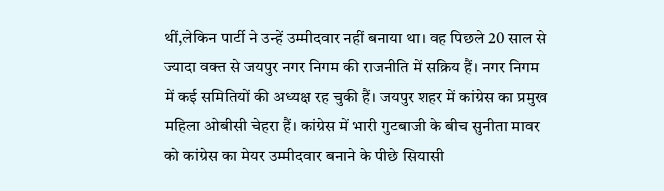थीं,लेकिन पार्टी ने उन्हें उम्मीदवार नहीं बनाया था। वह पिछले 20 साल से ज्यादा वक्त से जयपुर नगर निगम की राजनीति में सक्रिय हैं। नगर निगम में कई समितियों की अध्यक्ष रह चुकी हैं। जयपुर शहर में कांग्रेस का प्रमुख महिला ओबीसी चेहरा हैं। कांग्रेस में भारी गुटबाजी के बीच सुनीता मावर को कांग्रेस का मेयर उम्मीदवार बनाने के पीछे सियासी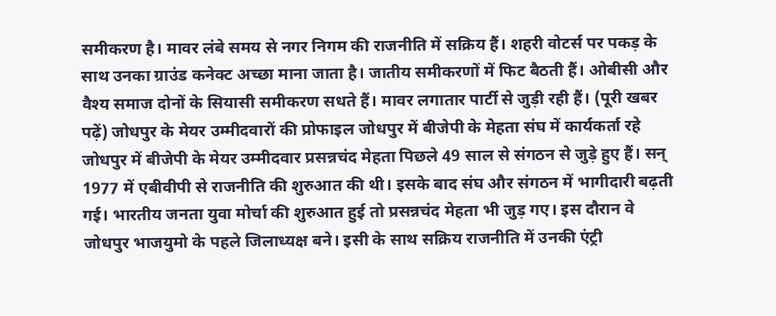समीकरण है। मावर लंबे समय से नगर निगम की राजनीति में सक्रिय हैं। शहरी वोटर्स पर पकड़ के साथ उनका ग्राउंड कनेक्ट अच्छा माना जाता है। जातीय समीकरणों में फिट बैठती हैं। ओबीसी और वैश्य समाज दोनों के सियासी समीकरण सधते हैं। मावर लगातार पार्टी से जुड़ी रही हैं। (पूरी खबर पढ़ें) जोधपुर के मेयर उम्मीदवारों की प्रोफाइल जोधपुर में बीजेपी के मेहता संघ में कार्यकर्ता रहे जोधपुर में बीजेपी के मेयर उम्मीदवार प्रसन्नचंद मेहता पिछले 49 साल से संगठन से जुड़े हुए हैं। सन् 1977 में एबीवीपी से राजनीति की शुरुआत की थी। इसके बाद संघ और संगठन में भागीदारी बढ़ती गई। भारतीय जनता युवा मोर्चा की शुरुआत हुई तो प्रसन्नचंद मेहता भी जुड़ गए। इस दौरान वे जोधपुर भाजयुमो के पहले जिलाध्यक्ष बने। इसी के साथ सक्रिय राजनीति में उनकी एंट्री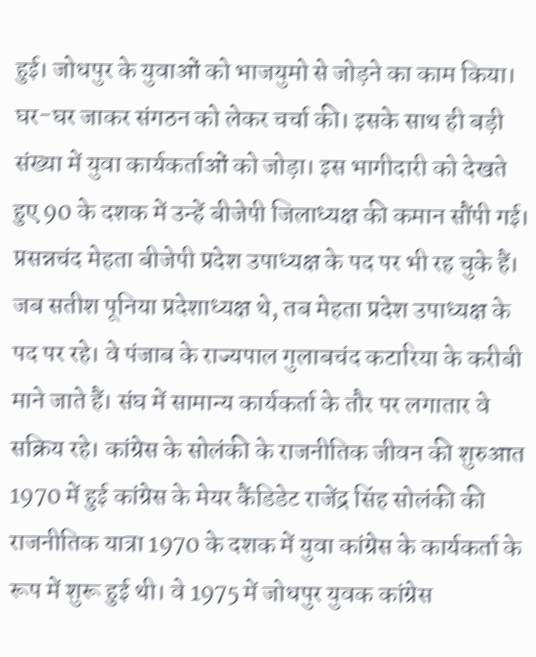हुई। जोधपुर के युवाओं को भाजयुमो से जोड़ने का काम किया। घर-घर जाकर संगठन को लेकर चर्चा की। इसके साथ ही बड़ी संख्या में युवा कार्यकर्ताओं को जोड़ा। इस भागीदारी को देखते हुए 90 के दशक में उन्हें बीजेपी जिलाध्यक्ष की कमान सौंपी गई। प्रसन्नचंद मेहता बीजेपी प्रदेश उपाध्यक्ष के पद पर भी रह चुके हैं। जब सतीश पूनिया प्रदेशाध्यक्ष थे, तब मेहता प्रदेश उपाध्यक्ष के पद पर रहे। वे पंजाब के राज्यपाल गुलाबचंद कटारिया के करीबी माने जाते हैं। संघ में सामान्य कार्यकर्ता के तौर पर लगातार वे सक्रिय रहे। कांग्रेस के सोलंकी के राजनीतिक जीवन की शुरुआत 1970 में हुई कांग्रेस के मेयर कैंडिडेट राजेंद्र सिंह सोलंकी की राजनीतिक यात्रा 1970 के दशक में युवा कांग्रेस के कार्यकर्ता के रूप में शुरू हुई थी। वे 1975 में जोधपुर युवक कांग्रेस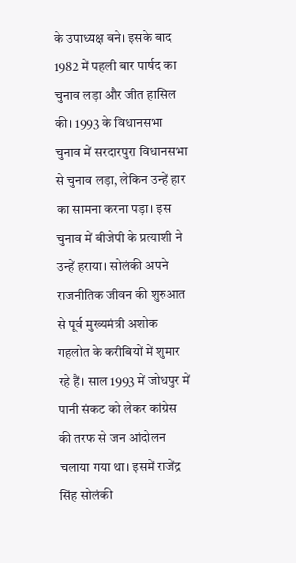के उपाध्यक्ष बने। इसके बाद 1982 में पहली बार पार्षद का चुनाव लड़ा और जीत हासिल की। 1993 के विधानसभा चुनाव में सरदारपुरा विधानसभा से चुनाव लड़ा, लेकिन उन्हें हार का सामना करना पड़ा। इस चुनाव में बीजेपी के प्रत्याशी ने उन्हें हराया। सोलंकी अपने राजनीतिक जीवन की शुरुआत से पूर्व मुख्यमंत्री अशोक गहलोत के करीबियों में शुमार रहे हैं। साल 1993 में जोधपुर में पानी संकट को लेकर कांग्रेस की तरफ से जन आंदोलन चलाया गया था। इसमें राजेंद्र सिंह सोलंकी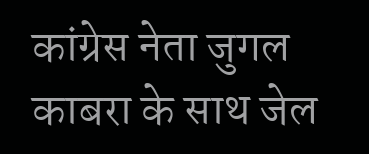कांग्रेस नेता जुगल काबरा के साथ जेल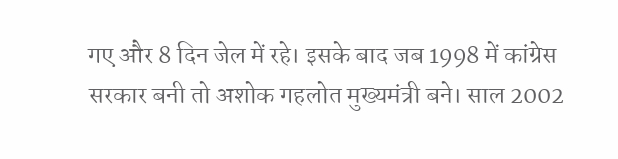गए और 8 दिन जेल में रहे। इसके बाद जब 1998 में कांग्रेस सरकार बनी तो अशोक गहलोत मुख्यमंत्री बने। साल 2002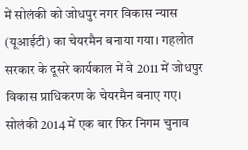में सोलंकी को जोधपुर नगर विकास न्यास (यूआईटी) का चेयरमैन बनाया गया। गहलोत सरकार के दूसरे कार्यकाल में वे 2011 में जोधपुर विकास प्राधिकरण के चेयरमैन बनाए गए। सोलंकी 2014 में एक बार फिर निगम चुनाव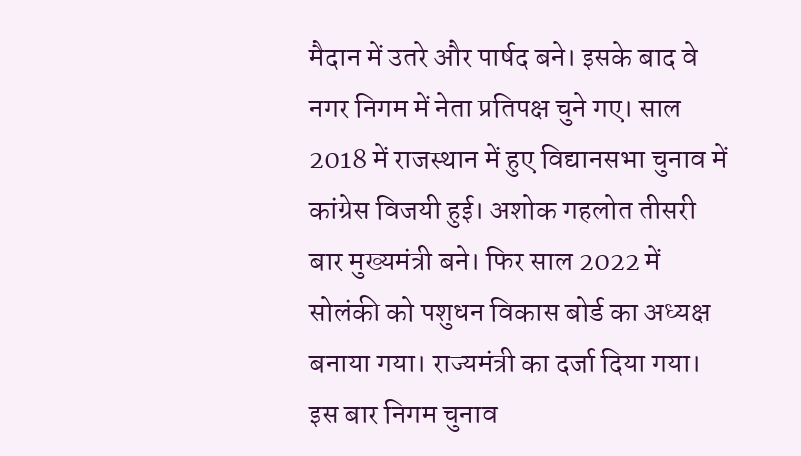मैदान में उतरे और पार्षद बने। इसके बाद वे नगर निगम में नेता प्रतिपक्ष चुने गए। साल 2018 में राजस्थान में हुए विद्यानसभा चुनाव में कांग्रेस विजयी हुई। अशोक गहलोत तीसरी बार मुख्यमंत्री बने। फिर साल 2022 में सोलंकी को पशुधन विकास बोर्ड का अध्यक्ष बनाया गया। राज्यमंत्री का दर्जा दिया गया। इस बार निगम चुनाव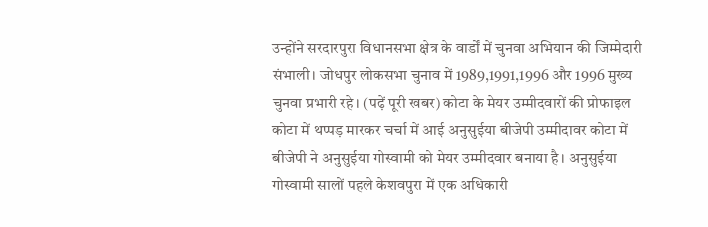उन्होंने सरदारपुरा विधानसभा क्षेत्र के वार्डों में चुनवा अभियान की जिम्मेदारी संभाली। जोधपुर लोकसभा चुनाव में 1989,1991,1996 और 1996 मुख्य चुनवा प्रभारी रहे। (पढ़ें पूरी खबर) कोटा के मेयर उम्मीदवारों की प्रोफाइल कोटा में थप्पड़ मारकर चर्चा में आई अनुसुईया बीजेपी उम्मीदावर कोटा में बीजेपी ने अनुसुईया गोस्वामी को मेयर उम्मीदवार बनाया है। अनुसुईया गोस्वामी सालों पहले केशवपुरा में एक अधिकारी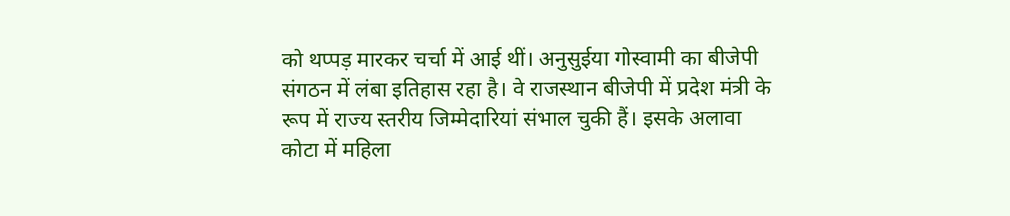को थप्पड़ मारकर चर्चा में आई थीं। अनुसुईया गोस्वामी का बीजेपी संगठन में लंबा इतिहास रहा है। वे राजस्थान बीजेपी में प्रदेश मंत्री के रूप में राज्य स्तरीय जिम्मेदारियां संभाल चुकी हैं। इसके अलावा कोटा में महिला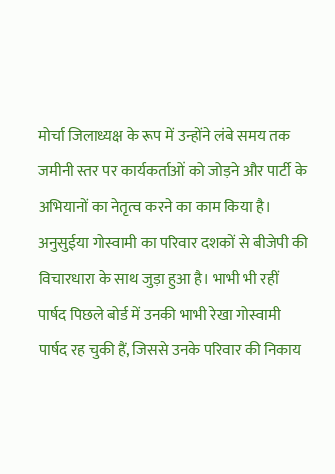मोर्चा जिलाध्यक्ष के रूप में उन्होंने लंबे समय तक जमीनी स्तर पर कार्यकर्ताओं को जोड़ने और पार्टी के अभियानों का नेतृत्व करने का काम किया है। अनुसुईया गोस्वामी का परिवार दशकों से बीजेपी की विचारधारा के साथ जुड़ा हुआ है। भाभी भी रहीं पार्षद पिछले बोर्ड में उनकी भाभी रेखा गोस्वामी पार्षद रह चुकी हैं, जिससे उनके परिवार की निकाय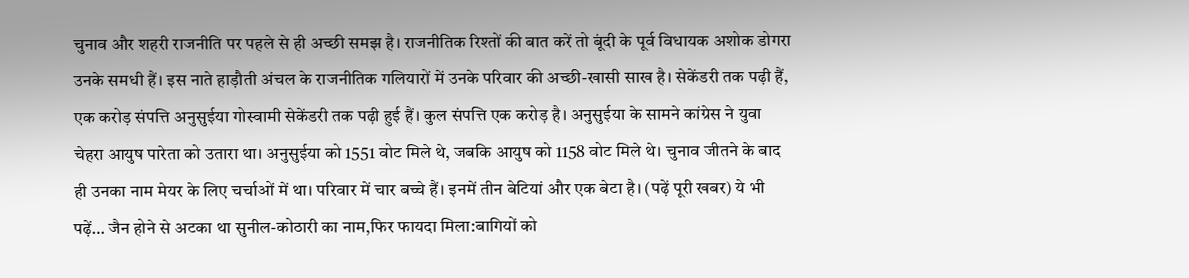चुनाव और शहरी राजनीति पर पहले से ही अच्छी समझ है। राजनीतिक रिश्तों की बात करें तो बूंदी के पूर्व विधायक अशोक डोगरा उनके समधी हैं। इस नाते हाड़ौती अंचल के राजनीतिक गलियारों में उनके परिवार की अच्छी-खासी साख है। सेकेंडरी तक पढ़ी हैं, एक करोड़ संपत्ति अनुसुईया गोस्वामी सेकेंडरी तक पढ़ी हुई हैं। कुल संपत्ति एक करोड़ है। अनुसुईया के सामने कांग्रेस ने युवा चेहरा आयुष पारेता को उतारा था। अनुसुईया को 1551 वोट मिले थे, जबकि आयुष को 1158 वोट मिले थे। चुनाव जीतने के बाद ही उनका नाम मेयर के लिए चर्चाओं में था। परिवार में चार बच्चे हैं। इनमें तीन बेटियां और एक बेटा है। (पढ़ें पूरी खबर) ये भी पढ़ें… जैन होने से अटका था सुनील-कोठारी का नाम,फिर फायदा मिला:बागियों को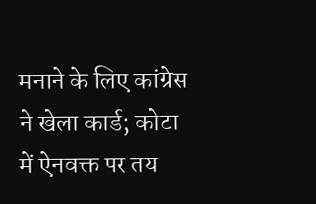मनाने के लिए कांग्रेस ने खेला कार्ड; कोटा में ऐनवक्त पर तय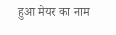हुआ मेयर का नाम